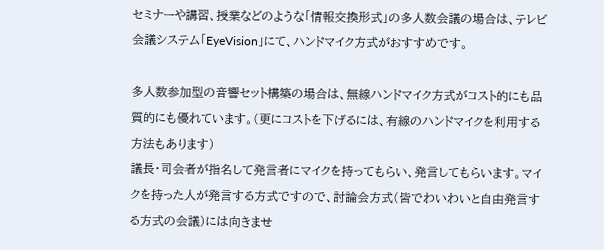セミナーや講習、授業などのような「情報交換形式」の多人数会議の場合は、テレビ会議システム「EyeVision」にて、ハンドマイク方式がおすすめです。

多人数参加型の音響セット構築の場合は、無線ハンドマイク方式がコスト的にも品質的にも優れています。(更にコストを下げるには、有線のハンドマイクを利用する方法もあります)
議長・司会者が指名して発言者にマイクを持ってもらい、発言してもらいます。マイクを持った人が発言する方式ですので、討論会方式(皆でわいわいと自由発言する方式の会議)には向きませ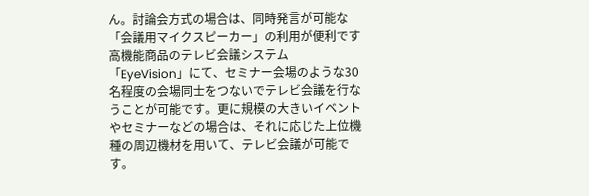ん。討論会方式の場合は、同時発言が可能な「会議用マイクスピーカー」の利用が便利です
高機能商品のテレビ会議システム「EyeVision」にて、セミナー会場のような30名程度の会場同士をつないでテレビ会議を行なうことが可能です。更に規模の大きいイベントやセミナーなどの場合は、それに応じた上位機種の周辺機材を用いて、テレビ会議が可能です。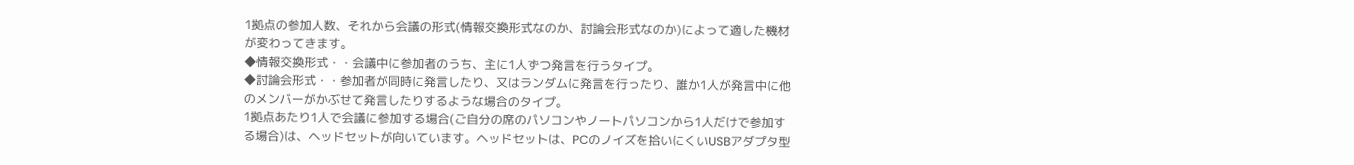1拠点の参加人数、それから会議の形式(情報交換形式なのか、討論会形式なのか)によって適した機材が変わってきます。
◆情報交換形式・・会議中に参加者のうち、主に1人ずつ発言を行うタイプ。
◆討論会形式・・参加者が同時に発言したり、又はランダムに発言を行ったり、誰か1人が発言中に他のメンバーがかぶせて発言したりするような場合のタイプ。
1拠点あたり1人で会議に参加する場合(ご自分の席のパソコンやノートパソコンから1人だけで参加する場合)は、ヘッドセットが向いています。ヘッドセットは、PCのノイズを拾いにくいUSBアダプタ型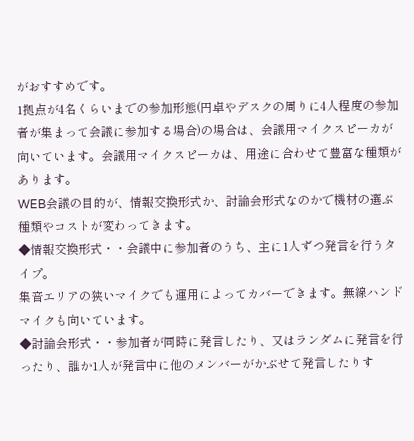がおすすめです。
1拠点が4名くらいまでの参加形態(円卓やデスクの周りに4人程度の参加者が集まって会議に参加する場合)の場合は、会議用マイクスピーカが向いています。会議用マイクスピーカは、用途に合わせて豊富な種類があります。
WEB会議の目的が、情報交換形式か、討論会形式なのかで機材の選ぶ種類やコストが変わってきます。
◆情報交換形式・・会議中に参加者のうち、主に1人ずつ発言を行うタイプ。
集音エリアの狭いマイクでも運用によってカバーできます。無線ハンドマイクも向いています。
◆討論会形式・・参加者が同時に発言したり、又はランダムに発言を行ったり、誰か1人が発言中に他のメンバーがかぶせて発言したりす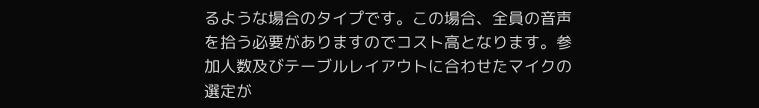るような場合のタイプです。この場合、全員の音声を拾う必要がありますのでコスト高となります。参加人数及びテーブルレイアウトに合わせたマイクの選定が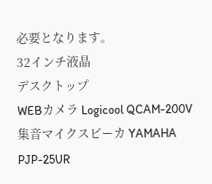必要となります。
32インチ液晶
デスクトップ
WEBカメラ Logicool QCAM-200V
集音マイクスピーカ YAMAHA PJP-25UR